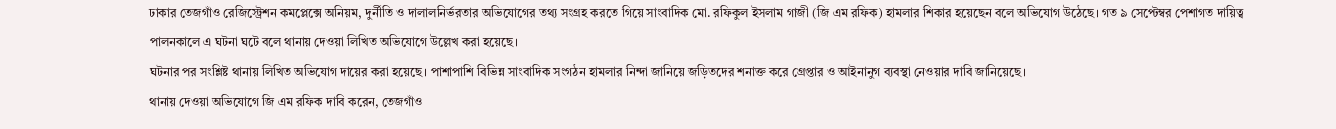ঢাকার তেজগাঁও রেজিস্ট্রেশন কমপ্লেক্সে অনিয়ম, দুর্নীতি ও দালালনির্ভরতার অভিযোগের তথ্য সংগ্রহ করতে গিয়ে সাংবাদিক মো. রফিকুল ইসলাম গাজী (জি এম রফিক) হামলার শিকার হয়েছেন বলে অভিযোগ উঠেছে। গত ৯ সেপ্টেম্বর পেশাগত দায়িত্ব পালনকালে এ ঘটনা ঘটে বলে থানায় দেওয়া লিখিত অভিযোগে উল্লেখ করা হয়েছে।
ঘটনার পর সংশ্লিষ্ট থানায় লিখিত অভিযোগ দায়ের করা হয়েছে। পাশাপাশি বিভিন্ন সাংবাদিক সংগঠন হামলার নিন্দা জানিয়ে জড়িতদের শনাক্ত করে গ্রেপ্তার ও আইনানুগ ব্যবস্থা নেওয়ার দাবি জানিয়েছে।
থানায় দেওয়া অভিযোগে জি এম রফিক দাবি করেন, তেজগাঁও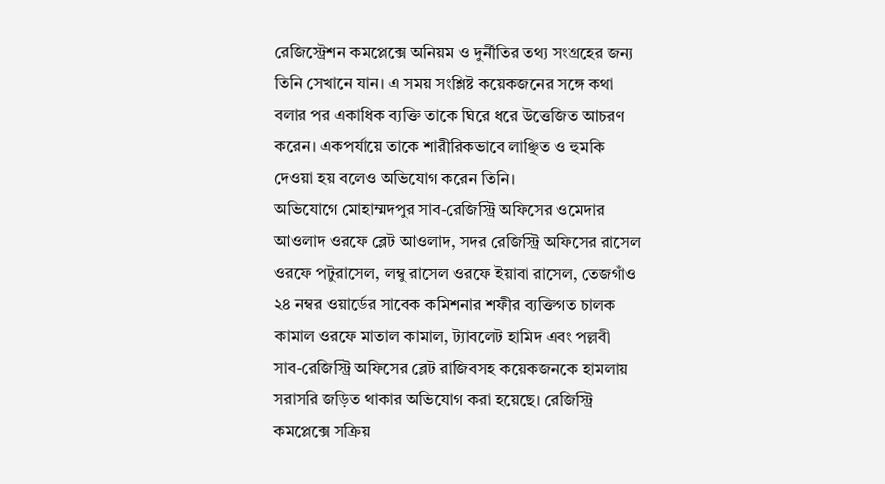রেজিস্ট্রেশন কমপ্লেক্সে অনিয়ম ও দুর্নীতির তথ্য সংগ্রহের জন্য তিনি সেখানে যান। এ সময় সংশ্লিষ্ট কয়েকজনের সঙ্গে কথা বলার পর একাধিক ব্যক্তি তাকে ঘিরে ধরে উত্তেজিত আচরণ করেন। একপর্যায়ে তাকে শারীরিকভাবে লাঞ্ছিত ও হুমকি দেওয়া হয় বলেও অভিযোগ করেন তিনি।
অভিযোগে মোহাম্মদপুর সাব-রেজিস্ট্রি অফিসের ওমেদার আওলাদ ওরফে ব্লেট আওলাদ, সদর রেজিস্ট্রি অফিসের রাসেল ওরফে পটুরাসেল, লম্বু রাসেল ওরফে ইয়াবা রাসেল, তেজগাঁও ২৪ নম্বর ওয়ার্ডের সাবেক কমিশনার শফীর ব্যক্তিগত চালক কামাল ওরফে মাতাল কামাল, ট্যাবলেট হামিদ এবং পল্লবী সাব-রেজিস্ট্রি অফিসের ব্লেট রাজিবসহ কয়েকজনকে হামলায় সরাসরি জড়িত থাকার অভিযোগ করা হয়েছে। রেজিস্ট্রি কমপ্লেক্সে সক্রিয়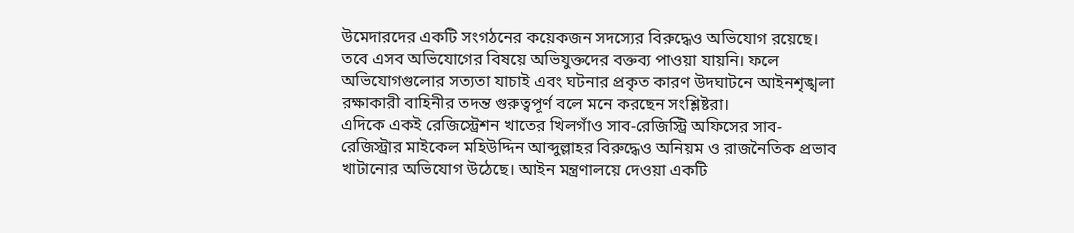উমেদারদের একটি সংগঠনের কয়েকজন সদস্যের বিরুদ্ধেও অভিযোগ রয়েছে।
তবে এসব অভিযোগের বিষয়ে অভিযুক্তদের বক্তব্য পাওয়া যায়নি। ফলে অভিযোগগুলোর সত্যতা যাচাই এবং ঘটনার প্রকৃত কারণ উদঘাটনে আইনশৃঙ্খলা রক্ষাকারী বাহিনীর তদন্ত গুরুত্বপূর্ণ বলে মনে করছেন সংশ্লিষ্টরা।
এদিকে একই রেজিস্ট্রেশন খাতের খিলগাঁও সাব-রেজিস্ট্রি অফিসের সাব-রেজিস্ট্রার মাইকেল মহিউদ্দিন আব্দুল্লাহর বিরুদ্ধেও অনিয়ম ও রাজনৈতিক প্রভাব খাটানোর অভিযোগ উঠেছে। আইন মন্ত্রণালয়ে দেওয়া একটি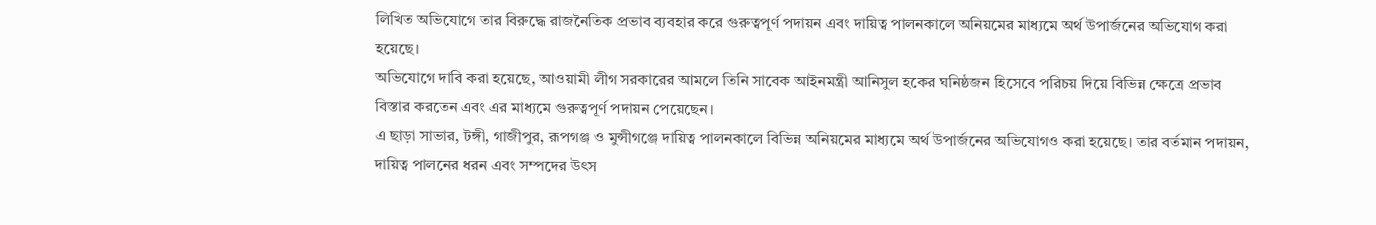লিখিত অভিযোগে তার বিরুদ্ধে রাজনৈতিক প্রভাব ব্যবহার করে গুরুত্বপূর্ণ পদায়ন এবং দায়িত্ব পালনকালে অনিয়মের মাধ্যমে অর্থ উপার্জনের অভিযোগ করা হয়েছে।
অভিযোগে দাবি করা হয়েছে, আওয়ামী লীগ সরকারের আমলে তিনি সাবেক আইনমন্ত্রী আনিসুল হকের ঘনিষ্ঠজন হিসেবে পরিচয় দিয়ে বিভিন্ন ক্ষেত্রে প্রভাব বিস্তার করতেন এবং এর মাধ্যমে গুরুত্বপূর্ণ পদায়ন পেয়েছেন।
এ ছাড়া সাভার, টঙ্গী, গাজীপুর, রূপগঞ্জ ও মুন্সীগঞ্জে দায়িত্ব পালনকালে বিভিন্ন অনিয়মের মাধ্যমে অর্থ উপার্জনের অভিযোগও করা হয়েছে। তার বর্তমান পদায়ন, দায়িত্ব পালনের ধরন এবং সম্পদের উৎস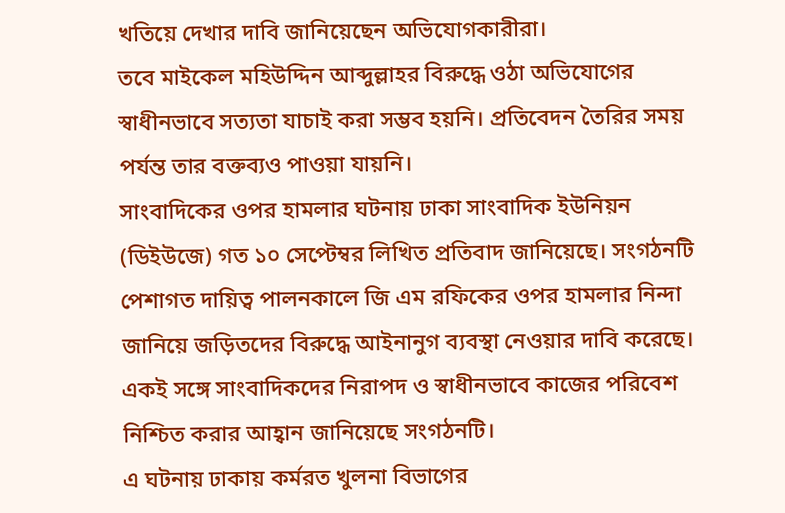খতিয়ে দেখার দাবি জানিয়েছেন অভিযোগকারীরা।
তবে মাইকেল মহিউদ্দিন আব্দুল্লাহর বিরুদ্ধে ওঠা অভিযোগের স্বাধীনভাবে সত্যতা যাচাই করা সম্ভব হয়নি। প্রতিবেদন তৈরির সময় পর্যন্ত তার বক্তব্যও পাওয়া যায়নি।
সাংবাদিকের ওপর হামলার ঘটনায় ঢাকা সাংবাদিক ইউনিয়ন (ডিইউজে) গত ১০ সেপ্টেম্বর লিখিত প্রতিবাদ জানিয়েছে। সংগঠনটি পেশাগত দায়িত্ব পালনকালে জি এম রফিকের ওপর হামলার নিন্দা জানিয়ে জড়িতদের বিরুদ্ধে আইনানুগ ব্যবস্থা নেওয়ার দাবি করেছে। একই সঙ্গে সাংবাদিকদের নিরাপদ ও স্বাধীনভাবে কাজের পরিবেশ নিশ্চিত করার আহ্বান জানিয়েছে সংগঠনটি।
এ ঘটনায় ঢাকায় কর্মরত খুলনা বিভাগের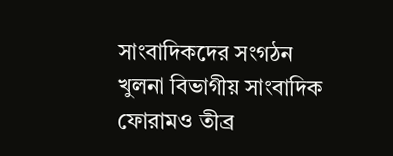সাংবাদিকদের সংগঠন খুলনা বিভাগীয় সাংবাদিক ফোরামও তীব্র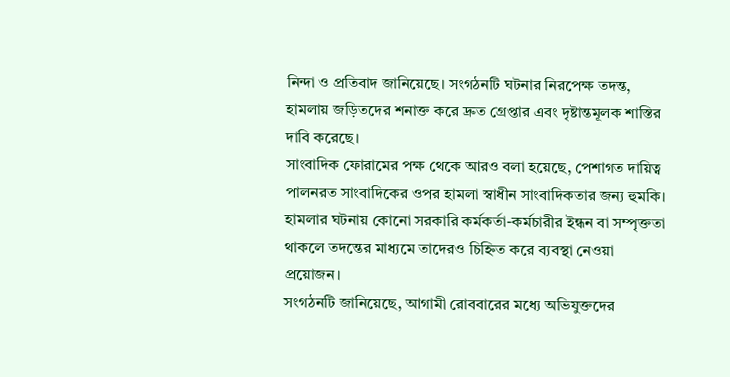নিন্দা ও প্রতিবাদ জানিয়েছে। সংগঠনটি ঘটনার নিরপেক্ষ তদন্ত, হামলায় জড়িতদের শনাক্ত করে দ্রুত গ্রেপ্তার এবং দৃষ্টান্তমূলক শাস্তির দাবি করেছে।
সাংবাদিক ফোরামের পক্ষ থেকে আরও বলা হয়েছে, পেশাগত দায়িত্ব পালনরত সাংবাদিকের ওপর হামলা স্বাধীন সাংবাদিকতার জন্য হুমকি। হামলার ঘটনায় কোনো সরকারি কর্মকর্তা-কর্মচারীর ইন্ধন বা সম্পৃক্ততা থাকলে তদন্তের মাধ্যমে তাদেরও চিহ্নিত করে ব্যবস্থা নেওয়া প্রয়োজন।
সংগঠনটি জানিয়েছে, আগামী রোববারের মধ্যে অভিযুক্তদের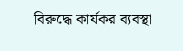বিরুদ্ধে কার্যকর ব্যবস্থা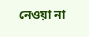নেওয়া না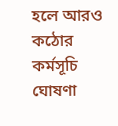হলে আরও কঠোর কর্মসূচি ঘোষণা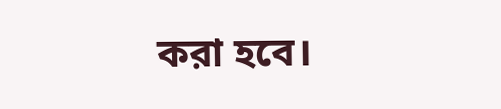করা হবে।